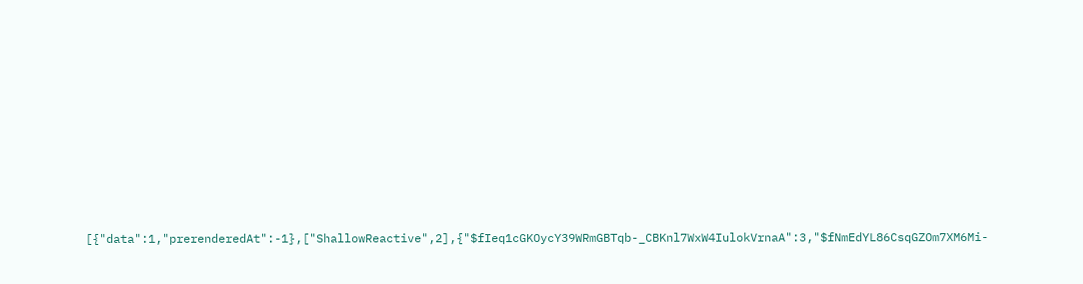[{"data":1,"prerenderedAt":-1},["ShallowReactive",2],{"$fIeq1cGKOycY39WRmGBTqb-_CBKnl7WxW4IulokVrnaA":3,"$fNmEdYL86CsqGZOm7XM6Mi-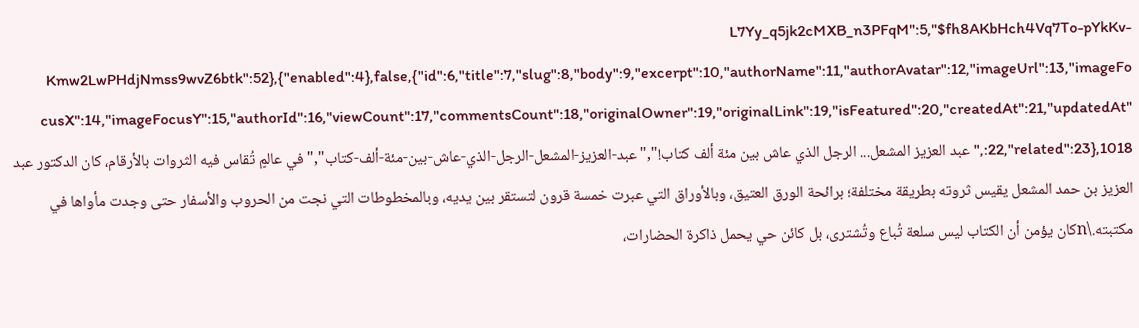L7Yy_q5jk2cMXB_n3PFqM":5,"$fh8AKbHch4Vq7To-pYkKv-Kmw2LwPHdjNmss9wvZ6btk":52},{"enabled":4},false,{"id":6,"title":7,"slug":8,"body":9,"excerpt":10,"authorName":11,"authorAvatar":12,"imageUrl":13,"imageFocusX":14,"imageFocusY":15,"authorId":16,"viewCount":17,"commentsCount":18,"originalOwner":19,"originalLink":19,"isFeatured":20,"createdAt":21,"updatedAt":22,"related":23},1018,"عبد العزيز المشعل... الرجل الذي عاش بين مئة ألف كتاب!","عبد-العزيز-المشعل-الرجل-الذي-عاش-بين-مئة-ألف-كتاب","في عالمٍ تُقاس فيه الثروات بالأرقام، كان الدكتور عبد العزيز بن حمد المشعل يقيس ثروته بطريقة مختلفة؛ برائحة الورق العتيق، وبالأوراق التي عبرت خمسة قرون لتستقر بين يديه، وبالمخطوطات التي نجت من الحروب والأسفار حتى وجدت مأواها في مكتبته.\nكان يؤمن أن الكتاب ليس سلعة تُباع وتُشترى، بل كائن حي يحمل ذاكرة الحضارات،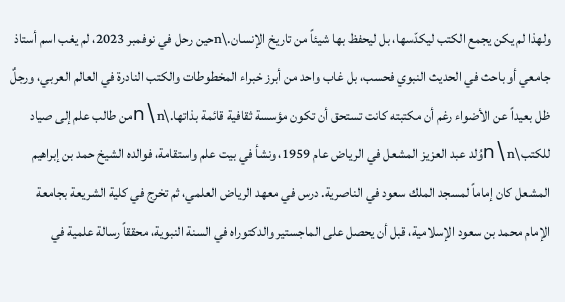ولهذا لم يكن يجمع الكتب ليكدّسها، بل ليحفظ بها شيئاً من تاريخ الإنسان.\nحين رحل في نوفمبر 2023، لم يغب اسم أستاذ جامعي أو باحث في الحديث النبوي فحسب، بل غاب واحد من أبرز خبراء المخطوطات والكتب النادرة في العالم العربي، ورجلٌ ظل بعيداً عن الأضواء رغم أن مكتبته كانت تستحق أن تكون مؤسسة ثقافية قائمة بذاتها.\n\nمن طالب علم إلى صياد للكتب\n\nوُلد عبد العزيز المشعل في الرياض عام 1959، ونشأ في بيت علم واستقامة، فوالده الشيخ حمد بن إبراهيم المشعل كان إماماً لمسجد الملك سعود في الناصرية. درس في معهد الرياض العلمي، ثم تخرج في كلية الشريعة بجامعة الإمام محمد بن سعود الإسلامية، قبل أن يحصل على الماجستير والدكتوراه في السنة النبوية، محققاً رسالة علمية في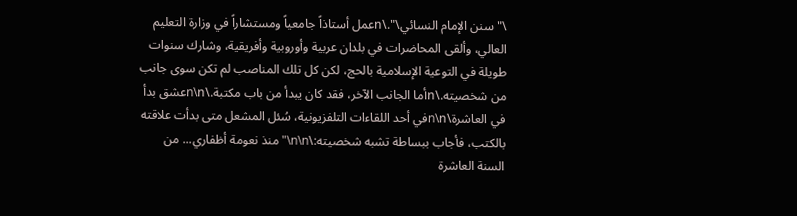\"سنن الإمام النسائي\".\nعمل أستاذاً جامعياً ومستشاراً في وزارة التعليم العالي، وألقى المحاضرات في بلدان عربية وأوروبية وأفريقية، وشارك سنوات طويلة في التوعية الإسلامية بالحج، لكن كل تلك المناصب لم تكن سوى جانب من شخصيته.\nأما الجانب الآخر، فقد كان يبدأ من باب مكتبة.\n\nعشق بدأ في العاشرة\n\nفي أحد اللقاءات التلفزيونية، سُئل المشعل متى بدأت علاقته بالكتب، فأجاب ببساطة تشبه شخصيته:\n\n\"منذ نعومة أظفاري... من السنة العاشرة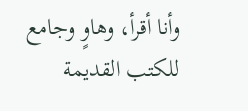وأنا أقرأ، وهاوٍ وجامع للكتب القديمة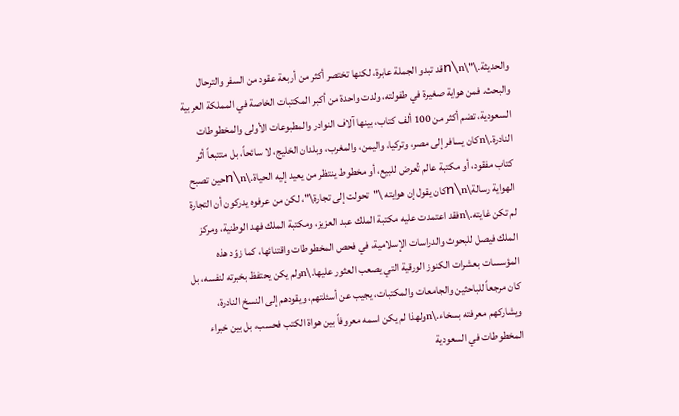والحديثة.\"\n\nقد تبدو الجملة عابرة، لكنها تختصر أكثر من أربعة عقود من السفر والترحال والبحث. فمن هواية صغيرة في طفولته، ولدت واحدة من أكبر المكتبات الخاصة في المملكة العربية السعودية، تضم أكثر من 100 ألف كتاب، بينها آلاف النوادر والمطبوعات الأولى والمخطوطات النادرة.\nكان يسافر إلى مصر، وتركيا، واليمن، والمغرب، وبلدان الخليج، لا سائحاً، بل متتبعاً أثر كتاب مفقود، أو مكتبة عالم تُعرض للبيع، أو مخطوط ينتظر من يعيد إليه الحياة.\n\nحين تصبح الهواية رسالة\n\nكان يقول إن هوايته \"تحولت إلى تجارة\"، لكن من عرفوه يدركون أن التجارة لم تكن غايته.\nفقد اعتمدت عليه مكتبة الملك عبد العزيز، ومكتبة الملك فهد الوطنية، ومركز الملك فيصل للبحوث والدراسات الإسلامية، في فحص المخطوطات واقتنائها، كما زوّد هذه المؤسسات بعشرات الكنوز الورقية التي يصعب العثور عليها.\nولم يكن يحتفظ بخبرته لنفسه، بل كان مرجعاً للباحثين والجامعات والمكتبات، يجيب عن أسئلتهم، ويقودهم إلى النسخ النادرة، ويشاركهم معرفته بسخاء.\nولهذا لم يكن اسمه معروفاً بين هواة الكتب فحسب، بل بين خبراء المخطوطات في السعودية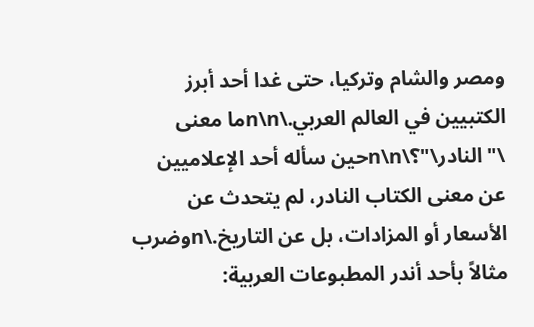ومصر والشام وتركيا، حتى غدا أحد أبرز الكتبيين في العالم العربي.\n\nما معنى \"النادر\"؟\n\nحين سأله أحد الإعلاميين عن معنى الكتاب النادر، لم يتحدث عن الأسعار أو المزادات، بل عن التاريخ.\nوضرب مثالاً بأحد أندر المطبوعات العربية: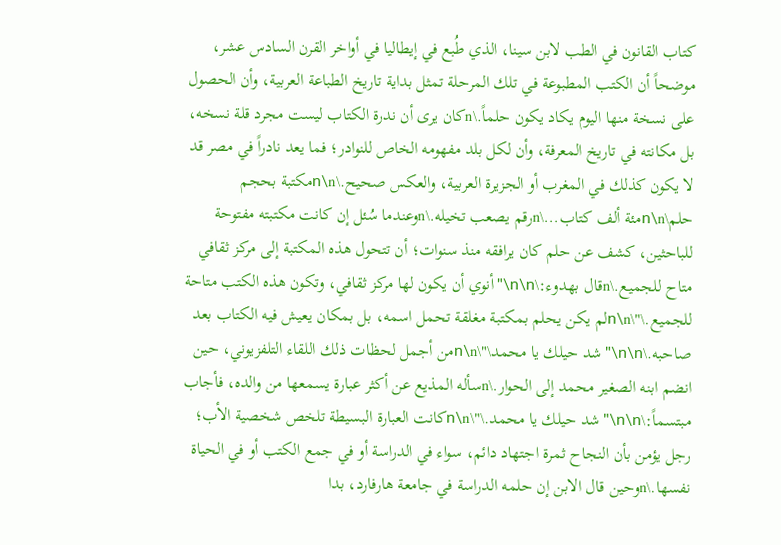كتاب القانون في الطب لابن سينا، الذي طُبع في إيطاليا في أواخر القرن السادس عشر، موضحاً أن الكتب المطبوعة في تلك المرحلة تمثل بداية تاريخ الطباعة العربية، وأن الحصول على نسخة منها اليوم يكاد يكون حلماً.\nكان يرى أن ندرة الكتاب ليست مجرد قلة نسخه، بل مكانته في تاريخ المعرفة، وأن لكل بلد مفهومه الخاص للنوادر؛ فما يعد نادراً في مصر قد لا يكون كذلك في المغرب أو الجزيرة العربية، والعكس صحيح.\n\nمكتبة بحجم حلم\n\nمئة ألف كتاب...\nرقم يصعب تخيله.\nوعندما سُئل إن كانت مكتبته مفتوحة للباحثين، كشف عن حلم كان يرافقه منذ سنوات؛ أن تتحول هذه المكتبة إلى مركز ثقافي متاح للجميع.\nقال بهدوء:\n\n\"أنوي أن يكون لها مركز ثقافي، وتكون هذه الكتب متاحة للجميع.\"\n\nلم يكن يحلم بمكتبة مغلقة تحمل اسمه، بل بمكان يعيش فيه الكتاب بعد صاحبه.\n\n\"شد حيلك يا محمد\"\n\nمن أجمل لحظات ذلك اللقاء التلفزيوني، حين انضم ابنه الصغير محمد إلى الحوار.\nسأله المذيع عن أكثر عبارة يسمعها من والده، فأجاب مبتسماً:\n\n\"شد حيلك يا محمد.\"\n\nكانت العبارة البسيطة تلخص شخصية الأب؛ رجل يؤمن بأن النجاح ثمرة اجتهاد دائم، سواء في الدراسة أو في جمع الكتب أو في الحياة نفسها.\nوحين قال الابن إن حلمه الدراسة في جامعة هارفارد، بدا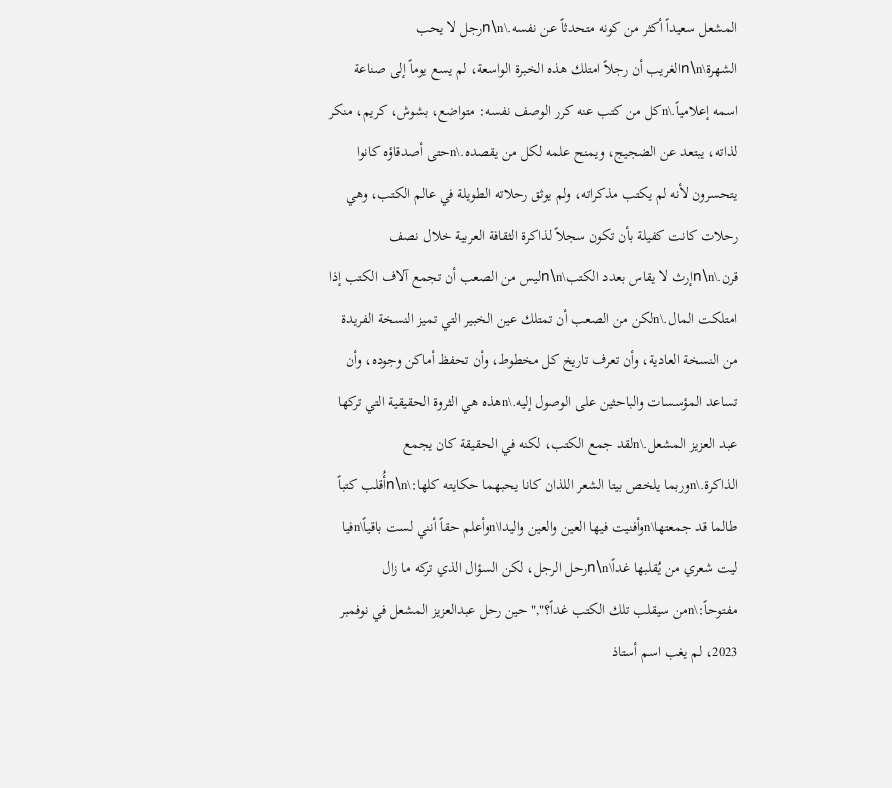المشعل سعيداً أكثر من كونه متحدثاً عن نفسه.\n\nرجل لا يحب الشهرة\n\nالغريب أن رجلاً امتلك هذه الخبرة الواسعة، لم يسع يوماً إلى صناعة اسمه إعلامياً.\nكل من كتب عنه كرر الوصف نفسه: متواضع، بشوش، كريم، منكر لذاته، يبتعد عن الضجيج، ويمنح علمه لكل من يقصده.\nحتى أصدقاؤه كانوا يتحسرون لأنه لم يكتب مذكراته، ولم يوثق رحلاته الطويلة في عالم الكتب، وهي رحلات كانت كفيلة بأن تكون سجلاً لذاكرة الثقافة العربية خلال نصف قرن.\n\nإرث لا يقاس بعدد الكتب\n\nليس من الصعب أن تجمع آلاف الكتب إذا امتلكت المال.\nلكن من الصعب أن تمتلك عين الخبير التي تميز النسخة الفريدة من النسخة العادية، وأن تعرف تاريخ كل مخطوط، وأن تحفظ أماكن وجوده، وأن تساعد المؤسسات والباحثين على الوصول إليه.\nهذه هي الثروة الحقيقية التي تركها عبد العزيز المشعل.\nلقد جمع الكتب، لكنه في الحقيقة كان يجمع الذاكرة.\nوربما يلخص بيتا الشعر اللذان كانا يحبهما حكايته كلها:\n\nأُقلب كتباً طالما قد جمعتها\nوأفنيت فيها العين والعين واليدا\nوأعلم حقاً أنني لست باقياً\nفيا ليت شعري من يُقلبها غداً\n\nرحل الرجل، لكن السؤال الذي تركه ما زال مفتوحاً:\nمن سيقلب تلك الكتب غداً؟","حين رحل عبدالعزيز المشعل في نوفمبر 2023، لم يغب اسم أستاذ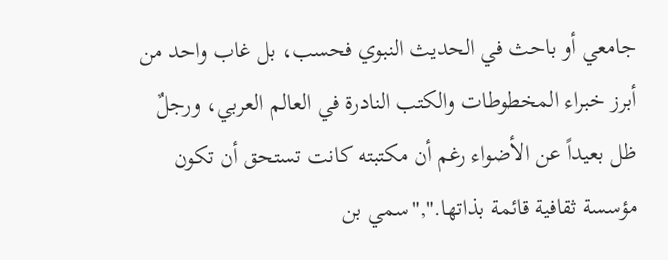جامعي أو باحث في الحديث النبوي فحسب، بل غاب واحد من أبرز خبراء المخطوطات والكتب النادرة في العالم العربي، ورجلٌ ظل بعيداً عن الأضواء رغم أن مكتبته كانت تستحق أن تكون مؤسسة ثقافية قائمة بذاتها.","سمي بن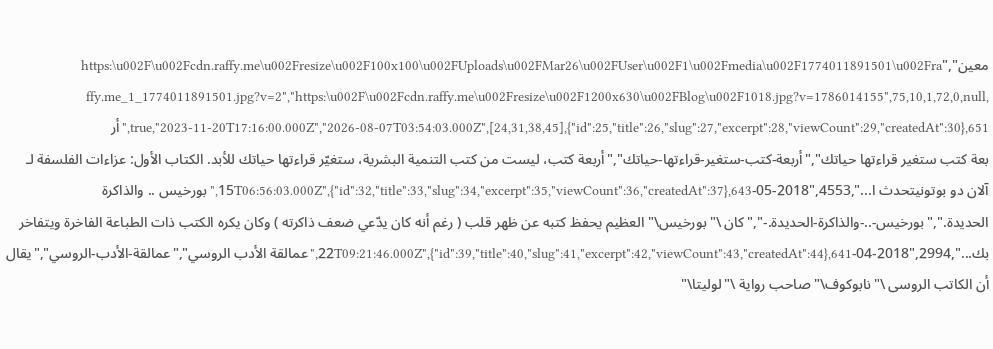معين","https:\u002F\u002Fcdn.raffy.me\u002Fresize\u002F100x100\u002FUploads\u002FMar26\u002FUser\u002F1\u002Fmedia\u002F1774011891501\u002Fraffy.me_1_1774011891501.jpg?v=2","https:\u002F\u002Fcdn.raffy.me\u002Fresize\u002F1200x630\u002FBlog\u002F1018.jpg?v=1786014155",75,10,1,72,0,null,true,"2023-11-20T17:16:00.000Z","2026-08-07T03:54:03.000Z",[24,31,38,45],{"id":25,"title":26,"slug":27,"excerpt":28,"viewCount":29,"createdAt":30},651,"أربعة كتب ستغير قراءتها حياتك","أربعة-كتب-ستغير-قراءتها-حياتك","أربعة كتب، ليست من كتب التنمية البشرية، ستغيّر قراءتها حياتك للأبد. الكتاب الأول: عزاءات الفلسفة لـ آلان دو بوتونيتحدث ا...",4553,"2018-05-15T06:56:03.000Z",{"id":32,"title":33,"slug":34,"excerpt":35,"viewCount":36,"createdAt":37},643,"بورخيس .. والذاكرة الحديدة.","بورخيس-..-والذاكرة-الحديدة.-","كان \"بورخيس\" العظيم يحفظ كتبه عن ظهر قلب ( رغم أنه كان يدّعي ضعف ذاكرته ) وكان يكره الكتب ذات الطباعة الفاخرة ويتفاخر بك...",2994,"2018-04-22T09:21:46.000Z",{"id":39,"title":40,"slug":41,"excerpt":42,"viewCount":43,"createdAt":44},641,"عمالقة الأدب الروسي","عمالقة-الأدب-الروسي","يقال أن الكاتب الروسى \"نابوكوف\" صاحب رواية \"لوليتا\"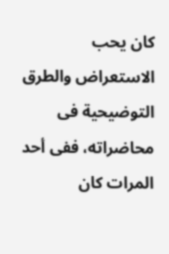كان يحب الاستعراض والطرق التوضيحية فى محاضراته، ففى أحد المرات كان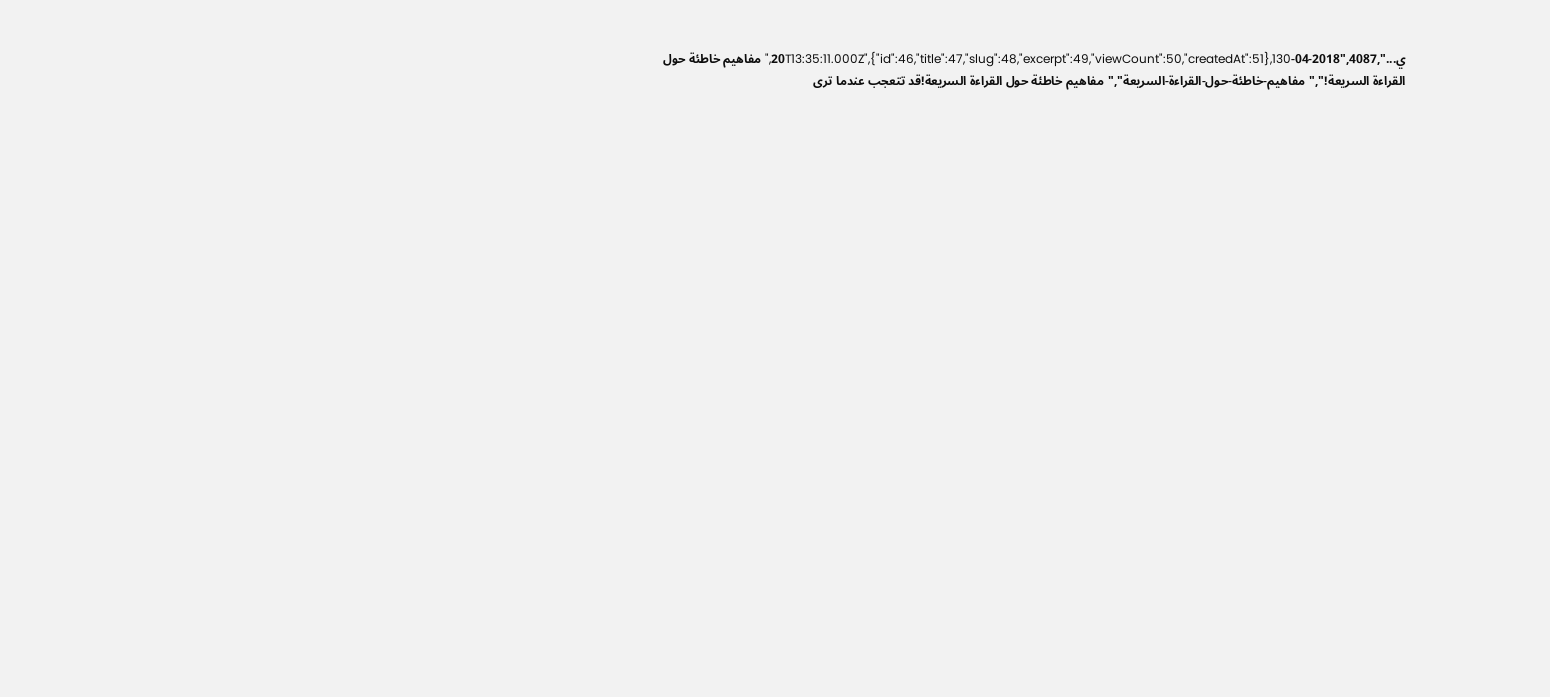ي...",4087,"2018-04-20T13:35:11.000Z",{"id":46,"title":47,"slug":48,"excerpt":49,"viewCount":50,"createdAt":51},130,"مفاهيم خاطئة حول القراءة السريعة!","مفاهيم-خاطئة-حول-القراءة-السريعة","مفاهيم خاطئة حول القراءة السريعة!قد تتعجب عندما ترى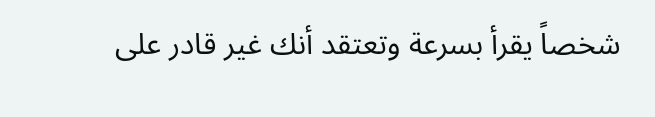شخصاً يقرأ بسرعة وتعتقد أنك غير قادر على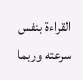القراءة بنفس سرعته وربما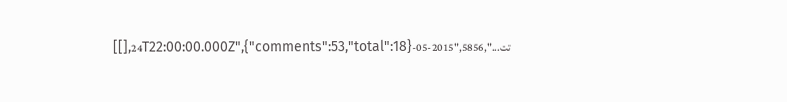تت...",5856,"2015-05-24T22:00:00.000Z",{"comments":53,"total":18},[]]